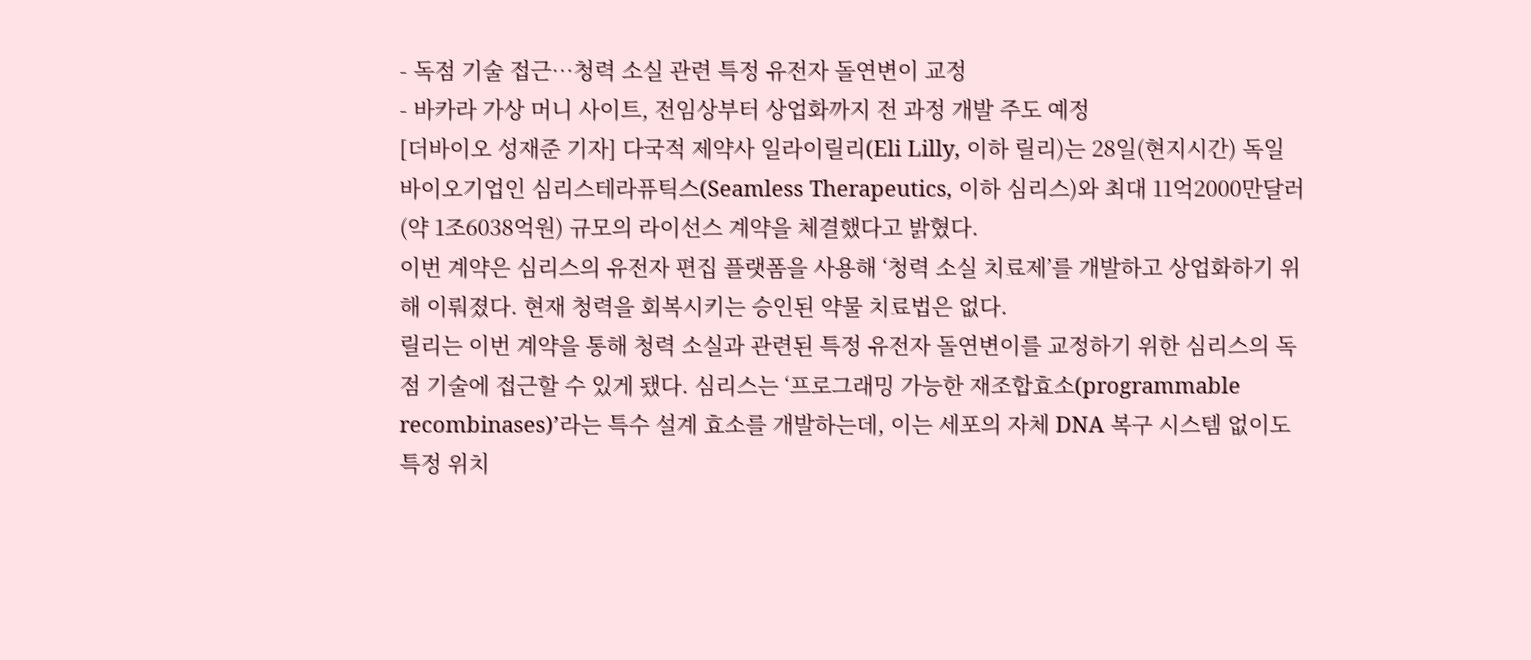- 독점 기술 접근…청력 소실 관련 특정 유전자 돌연변이 교정
- 바카라 가상 머니 사이트, 전임상부터 상업화까지 전 과정 개발 주도 예정
[더바이오 성재준 기자] 다국적 제약사 일라이릴리(Eli Lilly, 이하 릴리)는 28일(현지시간) 독일 바이오기업인 심리스테라퓨틱스(Seamless Therapeutics, 이하 심리스)와 최대 11억2000만달러(약 1조6038억원) 규모의 라이선스 계약을 체결했다고 밝혔다.
이번 계약은 심리스의 유전자 편집 플랫폼을 사용해 ‘청력 소실 치료제’를 개발하고 상업화하기 위해 이뤄졌다. 현재 청력을 회복시키는 승인된 약물 치료법은 없다.
릴리는 이번 계약을 통해 청력 소실과 관련된 특정 유전자 돌연변이를 교정하기 위한 심리스의 독점 기술에 접근할 수 있게 됐다. 심리스는 ‘프로그래밍 가능한 재조합효소(programmable recombinases)’라는 특수 설계 효소를 개발하는데, 이는 세포의 자체 DNA 복구 시스템 없이도 특정 위치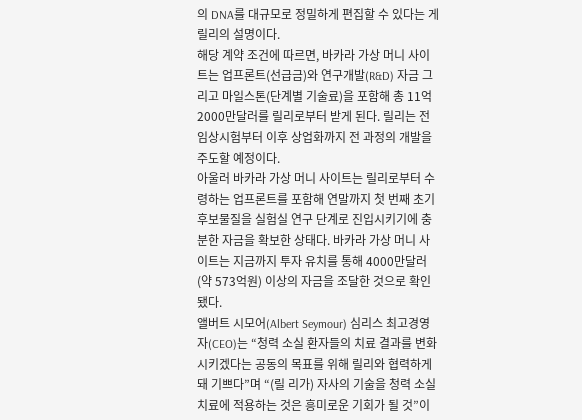의 DNA를 대규모로 정밀하게 편집할 수 있다는 게 릴리의 설명이다.
해당 계약 조건에 따르면, 바카라 가상 머니 사이트는 업프론트(선급금)와 연구개발(R&D) 자금 그리고 마일스톤(단계별 기술료)을 포함해 총 11억2000만달러를 릴리로부터 받게 된다. 릴리는 전임상시험부터 이후 상업화까지 전 과정의 개발을 주도할 예정이다.
아울러 바카라 가상 머니 사이트는 릴리로부터 수령하는 업프론트를 포함해 연말까지 첫 번째 초기 후보물질을 실험실 연구 단계로 진입시키기에 충분한 자금을 확보한 상태다. 바카라 가상 머니 사이트는 지금까지 투자 유치를 통해 4000만달러(약 573억원) 이상의 자금을 조달한 것으로 확인됐다.
앨버트 시모어(Albert Seymour) 심리스 최고경영자(CEO)는 “청력 소실 환자들의 치료 결과를 변화시키겠다는 공동의 목표를 위해 릴리와 협력하게 돼 기쁘다”며 “(릴 리가) 자사의 기술을 청력 소실 치료에 적용하는 것은 흥미로운 기회가 될 것”이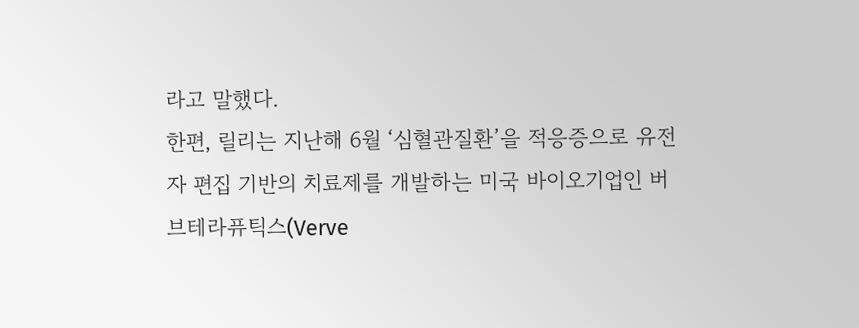라고 말했다.
한편, 릴리는 지난해 6월 ‘심혈관질환’을 적응증으로 유전자 편집 기반의 치료제를 개발하는 미국 바이오기업인 버브테라퓨틱스(Verve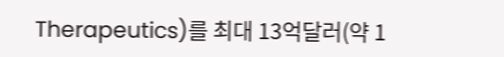Therapeutics)를 최대 13억달러(약 1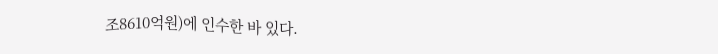조8610억원)에 인수한 바 있다.